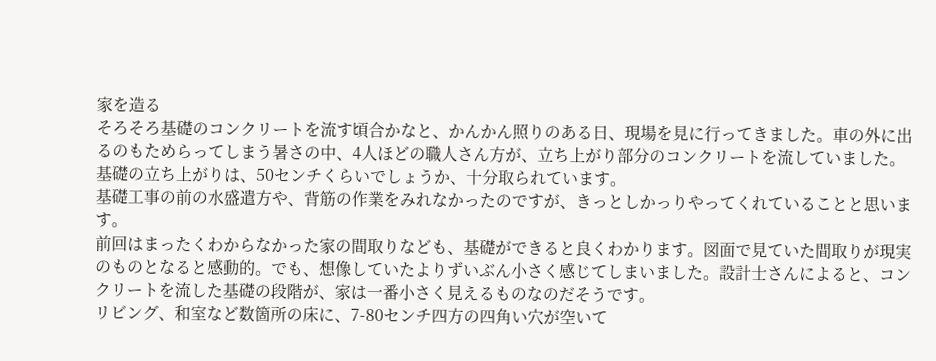家を造る
そろそろ基礎のコンクリートを流す頃合かなと、かんかん照りのある日、現場を見に行ってきました。車の外に出るのもためらってしまう暑さの中、4人ほどの職人さん方が、立ち上がり部分のコンクリートを流していました。基礎の立ち上がりは、50センチくらいでしょうか、十分取られています。
基礎工事の前の水盛遣方や、背筋の作業をみれなかったのですが、きっとしかっりやってくれていることと思います。
前回はまったくわからなかった家の間取りなども、基礎ができると良くわかります。図面で見ていた間取りが現実のものとなると感動的。でも、想像していたよりずいぶん小さく感じてしまいました。設計士さんによると、コンクリートを流した基礎の段階が、家は一番小さく見えるものなのだそうです。
リビング、和室など数箇所の床に、7-80センチ四方の四角い穴が空いて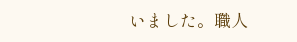いました。職人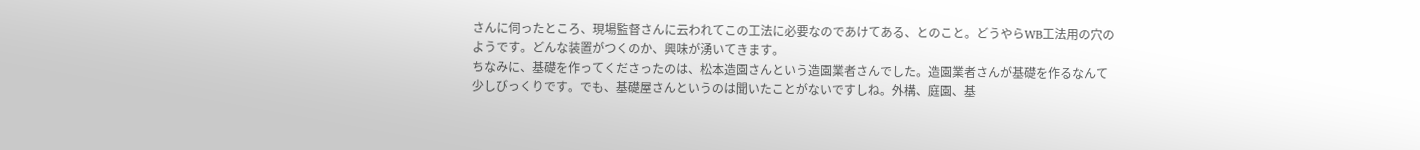さんに伺ったところ、現場監督さんに云われてこの工法に必要なのであけてある、とのこと。どうやらWB工法用の穴のようです。どんな装置がつくのか、興味が湧いてきます。
ちなみに、基礎を作ってくださったのは、松本造園さんという造園業者さんでした。造園業者さんが基礎を作るなんて少しびっくりです。でも、基礎屋さんというのは聞いたことがないですしね。外構、庭園、基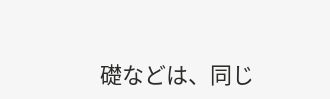礎などは、同じ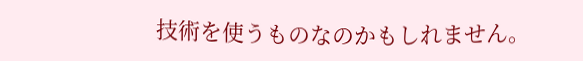技術を使うものなのかもしれません。